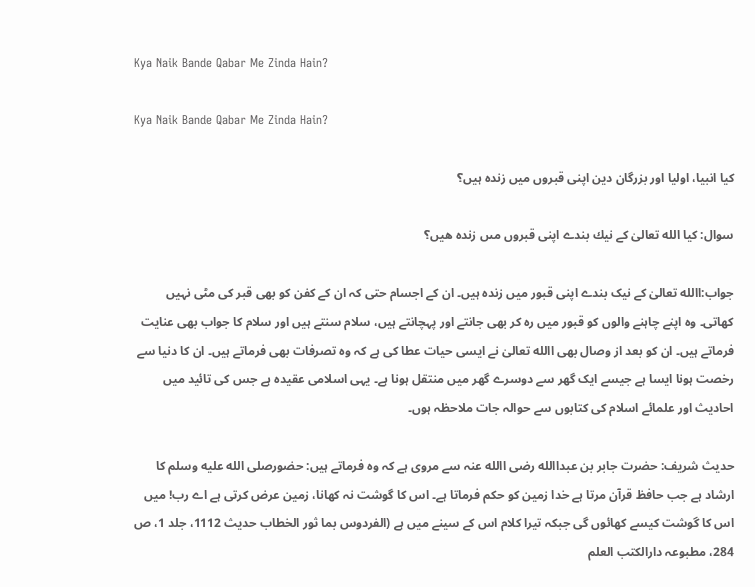Kya Naik Bande Qabar Me Zinda Hain?

Kya Naik Bande Qabar Me Zinda Hain?

کیا انبیا، اولیا اور بزرگان دین اپنی قبروں میں زندہ ہیں؟

سوال: كیا الله تعالىٰ كے نیك بندے اپنى قبروں مىں زنده هیں؟

جواب:االله تعالیٰ کے نیک بندے اپنی قبور میں زندہ ہیں۔ ان کے اجسام حتی کہ ان کے کفن کو بھی قبر کی مٹی نہیں کھاتی۔ وہ اپنے چاہنے والوں کو قبور میں رہ کر بھی جانتے اور پہچانتے ہیں، سلام سنتے ہیں اور سلام کا جواب بھی عنایت فرماتے ہیں۔ ان کو بعد از وصال بھی االله تعالیٰ نے ایسی حیات عطا کی ہے کہ وہ تصرفات بھی فرماتے ہیں۔ ان کا دنیا سے رخصت ہونا ایسا ہے جیسے ایک گھر سے دوسرے گھر میں منتقل ہونا ہے۔ یہی اسلامی عقیدہ ہے جس کی تائید میں احادیث اور علمائے اسلام کی کتابوں سے حوالہ جات ملاحظہ ہوں۔

حدیث شریف: حضرت جابر بن عبداالله رضی االله عنہ سے مروی ہے کہ وہ فرماتے ہیں: حضورصلى الله عليه وسلم کا ارشاد ہے جب حافظ قرآن مرتا ہے خدا زمین کو حکم فرماتا ہے۔ اس کا گوشت نہ کھانا، زمین عرض کرتی ہے اے رب! میں اس کا گوشت کیسے کھائوں گی جبکہ تیرا کلام اس کے سینے میں ہے (الفردوس بما ثور الخطاب حدیث 1112، جلد 1، ص 284، مطبوعہ دارالکتب العلم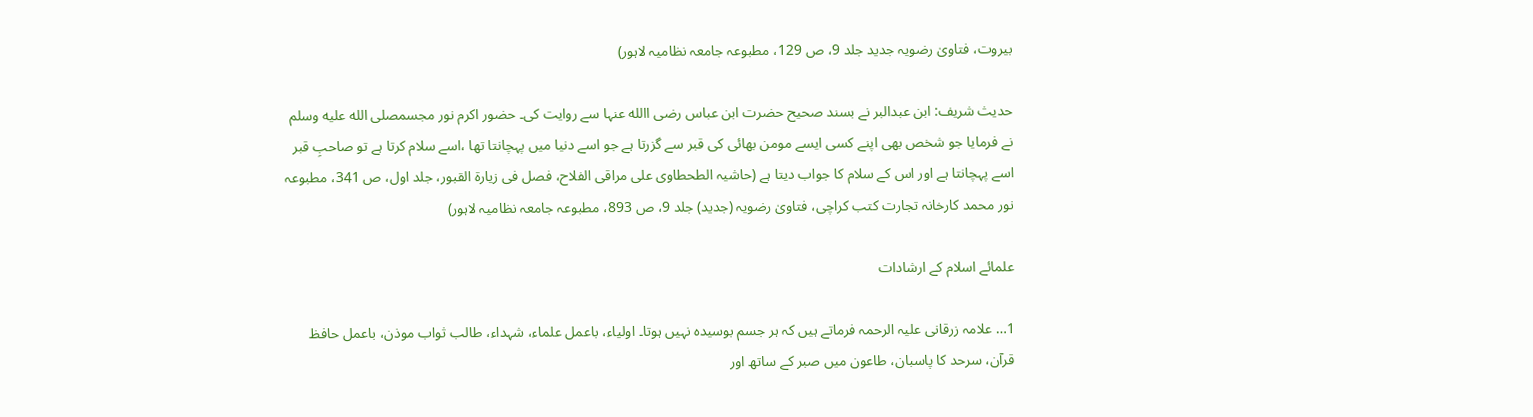بیروت، فتاویٰ رضویہ جدید جلد 9، ص 129، مطبوعہ جامعہ نظامیہ لاہور)

حدیث شریف: ابن عبدالبر نے بسند صحیح حضرت ابن عباس رضی االله عنہا سے روایت کی۔ حضور اکرم نور مجسمصلى الله عليه وسلم نے فرمایا جو شخص بھی اپنے کسی ایسے مومن بھائی کی قبر سے گزرتا ہے جو اسے دنیا میں پہچانتا تھا ،اسے سلام کرتا ہے تو صاحبِ قبر اسے پہچانتا ہے اور اس کے سلام کا جواب دیتا ہے (حاشیہ الطحطاوی علی مراقی الفلاح، فصل فی زیارۃ القبور، جلد اول، ص 341، مطبوعہ نور محمد کارخانہ تجارت کتب کراچی، فتاویٰ رضویہ (جدید) جلد 9، ص 893، مطبوعہ جامعہ نظامیہ لاہور)

علمائے اسلام کے ارشادات

1… علامہ زرقانی علیہ الرحمہ فرماتے ہیں کہ ہر جسم بوسیدہ نہیں ہوتا۔ اولیاء، باعمل علماء، شہداء، طالب ثواب موذن، باعمل حافظ قرآن، سرحد کا پاسبان، طاعون میں صبر کے ساتھ اور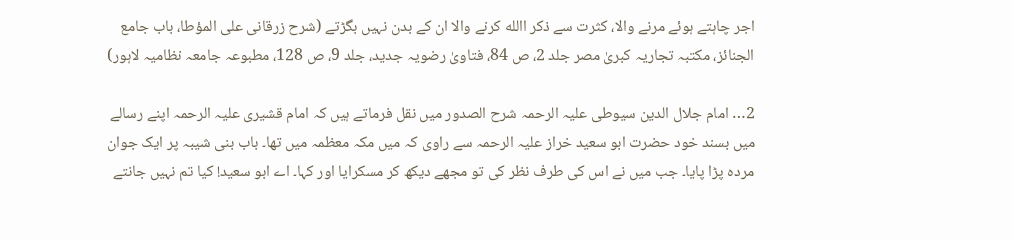اجر چاہتے ہوئے مرنے والا، کثرت سے ذکر االله کرنے والا ان کے بدن نہیں بگڑتے (شرح زرقانی علی المؤطا، باب جامع الجنائز، مکتبہ تجاریہ کبریٰ مصر جلد 2، ص 84، فتاویٰ رضویہ جدید، جلد 9، ص 128، مطبوعہ جامعہ نظامیہ لاہور)

2… امام جلال الدین سیوطی علیہ الرحمہ شرح الصدور میں نقل فرماتے ہیں کہ امام قشیری علیہ الرحمہ اپنے رسالے میں بسند خود حضرت ابو سعید خراز علیہ الرحمہ سے راوی کہ میں مکہ معظمہ میں تھا۔ باب بنی شیبہ پر ایک جوان مردہ پڑا پایا۔ جب میں نے اس کی طرف نظر کی تو مجھے دیکھ کر مسکرایا اور کہا۔ اے ابو سعید! کیا تم نہیں جانتے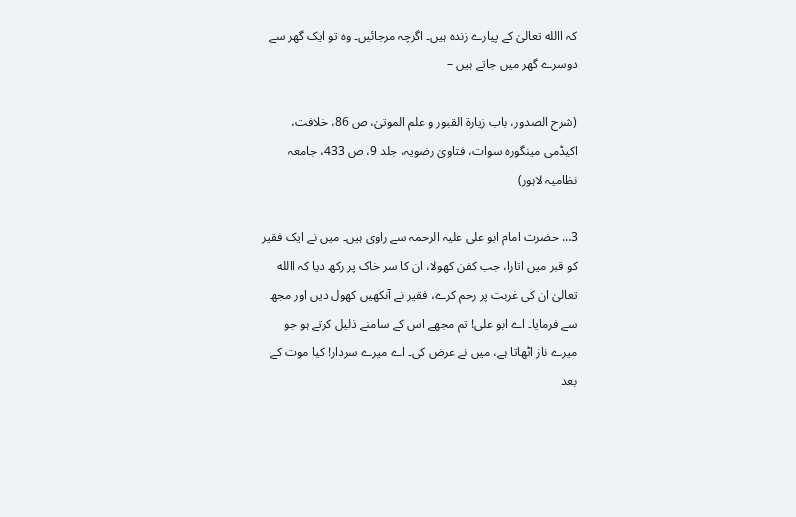کہ االله تعالیٰ کے پیارے زندہ ہیں۔ اگرچہ مرجائیں۔ وہ تو ایک گھر سے دوسرے گھر میں جاتے ہیں –

(شرح الصدور، باب زیارۃ القبور و علم الموتیٰ، ص 86، خلافت، اکیڈمی مینگورہ سوات، فتاویٰ رضویہ، جلد 9، ص 433، جامعہ نظامیہ لاہور)

3… حضرت امام ابو علی علیہ الرحمہ سے راوی ہیں۔ میں نے ایک فقیر کو قبر میں اتارا، جب کفن کھولا، ان کا سر خاک پر رکھ دیا کہ االله تعالیٰ ان کی غربت پر رحم کرے، فقیر نے آنکھیں کھول دیں اور مجھ سے فرمایا۔ اے ابو علی! تم مجھے اس کے سامنے ذلیل کرتے ہو جو میرے ناز اٹھاتا ہے، میں نے عرض کی۔ اے میرے سردار! کیا موت کے بعد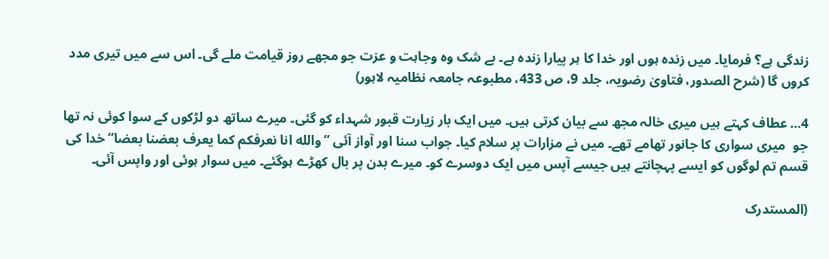زندگی ہے؟ فرمایا۔ میں زندہ ہوں اور خدا کا ہر پیارا زندہ ہے۔ بے شک وہ وجاہت و عزت جو مجھے روز قیامت ملے گی۔ اس سے میں تیری مدد کروں گا (شرح الصدور، فتاویٰ رضویہ، جلد 9، ص 433، مطبوعہ جامعہ نظامیہ لاہور)

4… عطاف کہتے ہیں میری خالہ مجھ سے بیان کرتی ہیں۔ میں ایک بار زیارت قبور شہداء کو گئی۔ میرے ساتھ دو لڑکوں کے سوا کوئی نہ تھا جو  میری سواری کا جانور تھامے تھے۔ میں نے مزارات پر سلام کیا۔ جواب سنا اور آواز آئی ’’والله انا نعرفکم کما یعرف بعضنا بعضا‘‘ خدا کی قسم تم لوگوں کو ایسے پہچانتے ہیں جیسے آپس میں ایک دوسرے کو۔ میرے بدن پر بال کھڑے ہوگئے۔ میں سوار ہوئی اور واپس آئی۔

(المستدرک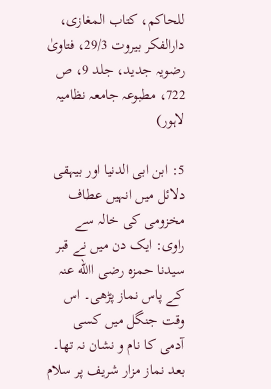للحاکم، کتاب المغازی، دارالفکر بیروت 29/3، فتاویٰ رضویہ جدید، جلد 9، ص 722، مطبوعہ جامعہ نظامیہ لاہور)

5: ابن ابی الدنیا اور بیہقی دلائل میں انہیں عطاف مخزومی کی خالہ سے راوی: ایک دن میں نے قبر سیدنا حمزہ رضی االله عنہ کے پاس نماز پڑھی۔ اس وقت جنگل میں کسی آدمی کا نام و نشان نہ تھا۔ بعد نماز مزار شریف پر سلام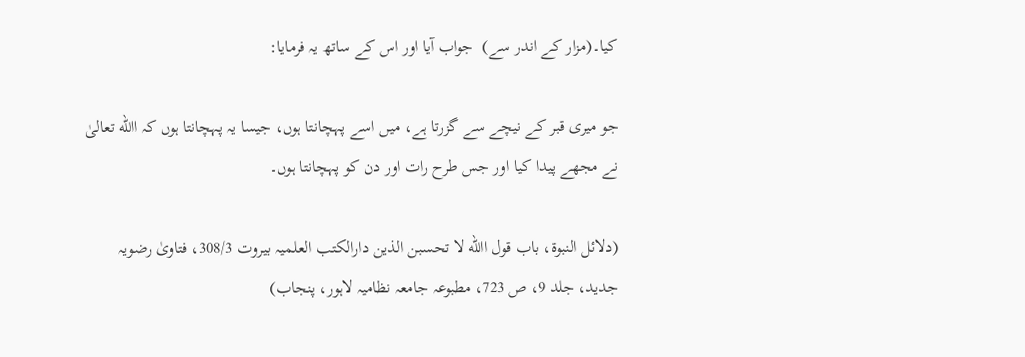کیا۔(مزار کے اندر سے)  جواب آیا اور اس کے ساتھ یہ فرمایا:

جو میری قبر کے نیچے سے گزرتا ہے، میں اسے پہچانتا ہوں، جیسا یہ پہچانتا ہوں کہ االله تعالیٰ نے مجھے پیدا کیا اور جس طرح رات اور دن کو پہچانتا ہوں۔

(دلائل النبوۃ، باب قول االله لا تحسبن الذین دارالکتب العلمیہ بیروت 308/3، فتاویٰ رضویہ جدید، جلد 9، ص 723، مطبوعہ جامعہ نظامیہ لاہور، پنجاب)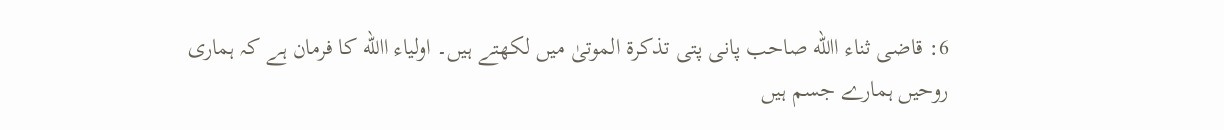6: قاضی ثناء االله صاحب پانی پتی تذکرۃ الموتیٰ میں لکھتے ہیں۔ اولیاء االله کا فرمان ہے کہ ہماری روحیں ہمارے جسم ہیں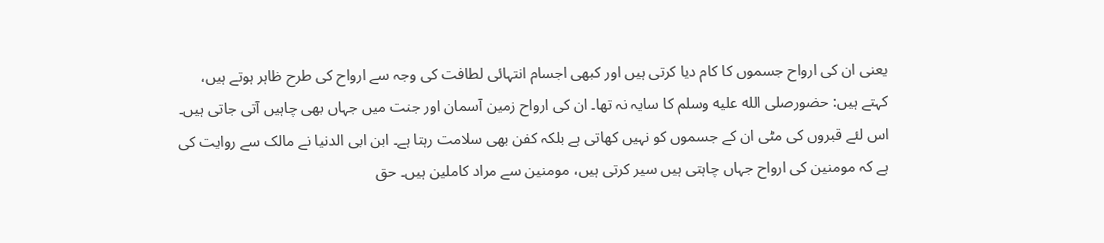یعنی ان کی ارواح جسموں کا کام دیا کرتی ہیں اور کبھی اجسام انتہائی لطافت کی وجہ سے ارواح کی طرح ظاہر ہوتے ہیں، کہتے ہیں: حضورصلى الله عليه وسلم کا سایہ نہ تھا۔ ان کی ارواح زمین آسمان اور جنت میں جہاں بھی چاہیں آتی جاتی ہیں۔ اس لئے قبروں کی مٹی ان کے جسموں کو نہیں کھاتی ہے بلکہ کفن بھی سلامت رہتا ہے۔ ابن ابی الدنیا نے مالک سے روایت کی ہے کہ مومنین کی ارواح جہاں چاہتی ہیں سیر کرتی ہیں، مومنین سے مراد کاملین ہیں۔ حق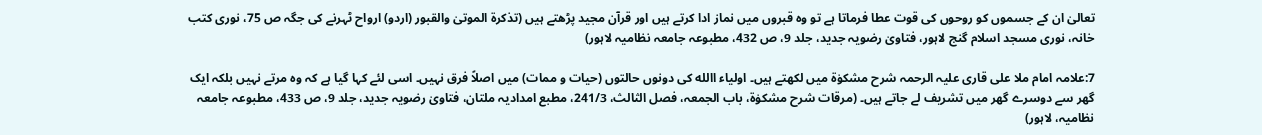تعالیٰ ان کے جسموں کو روحوں کی قوت عطا فرماتا ہے تو وہ قبروں میں نماز ادا کرتے ہیں اور قرآن مجید پڑھتے ہیں (تذکرۃ الموتیٰ والقبور (اردو) ارواح ٹہرنے کی جگہ ص 75، نوری کتب خانہ، نوری مسجد اسلام گنج لاہور، فتاویٰ رضویہ جدید، جلد 9، ص 432، مطبوعہ جامعہ نظامیہ لاہور)

7:علامہ امام ملا علی قاری علیہ الرحمہ شرح مشکوٰۃ میں لکھتے ہیں۔ اولیاء االله کی دونوں حالتوں (حیات و ممات) میں اصلاً فرق نہیں۔ اسی لئے کہا گیا ہے کہ وہ مرتے نہیں بلکہ ایک گھر سے دوسرے گھر میں تشریف لے جاتے ہیں۔ (مرقات شرح مشکوٰۃ، باب الجمعہ، فصل الثالث، 241/3، مطبع امدادیہ ملتان، فتاویٰ رضویہ جدید، جلد 9، ص 433، مطبوعہ جامعہ نظامیہ، لاہور)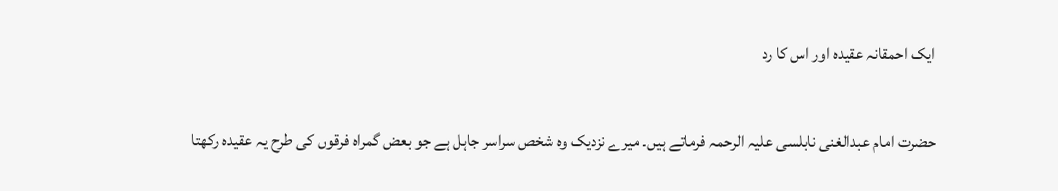ایک احمقانہ عقیدہ اور اس کا رد

حضرت امام عبدالغنی نابلسی علیہ الرحمہ فرماتے ہیں۔ میرے نزدیک وہ شخص سراسر جاہل ہے جو بعض گمراہ فرقوں کی طرح یہ عقیدہ رکھتا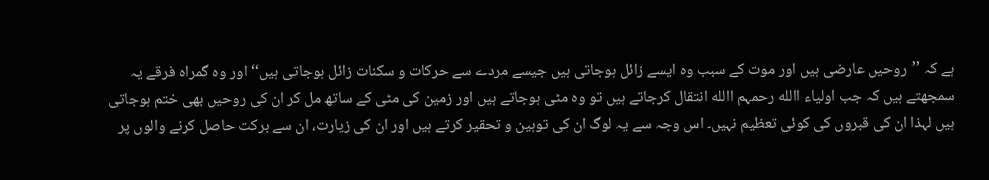ہے کہ ’’روحیں عارضی ہیں اور موت کے سبب وہ ایسے زائل ہوجاتی ہیں جیسے مردے سے حرکات و سکنات زائل ہوجاتی ہیں‘‘ اور وہ گمراہ فرقے یہ سمجھتے ہیں کہ جب اولیاء االله رحمہم االله انتقال کرجاتے ہیں تو وہ مٹی ہوجاتے ہیں اور زمین کی مٹی کے ساتھ مل کر ان کی روحیں بھی ختم ہوجاتی ہیں لہذا ان کی قبروں کی کوئی تعظیم نہیں۔ اس وجہ سے یہ لوگ ان کی توہین و تحقیر کرتے ہیں اور ان کی زیارت، ان سے برکت حاصل کرنے والوں پر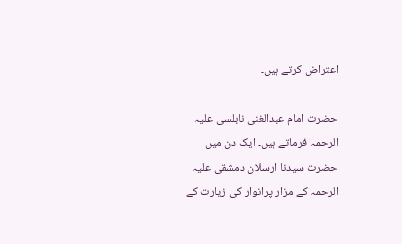اعتراض کرتے ہیں۔

حضرت امام عبدالغنی نابلسی علیہ الرحمہ فرماتے ہیں۔ ایک دن میں حضرت سیدنا ارسلان دمشقی علیہ الرحمہ کے مزار پرانوار کی زیارت کے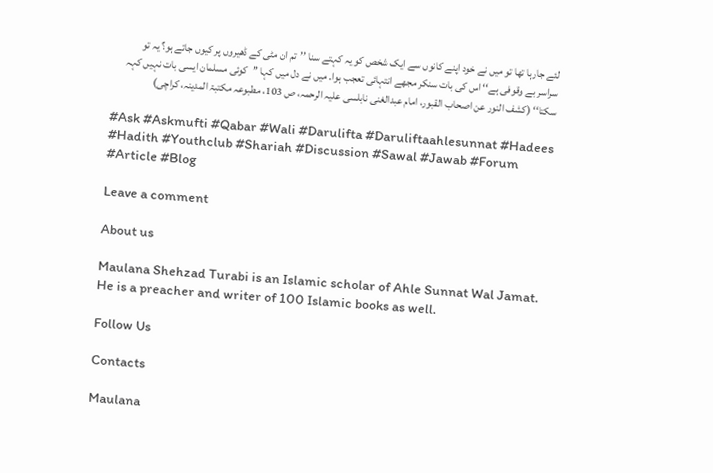لئے جارہا تھا تو میں نے خود اپنے کانوں سے ایک شخص کو یہ کہتے سنا ’’تم ان مٹی کے ڈھیروں پر کیوں جاتے ہو؟ یہ تو سراسر بے وقوفی ہے‘‘ اس کی بات سنکر مجھے انتہائی تعجب ہوا۔ میں نے دل میں کہا ’’کوئی مسلمان ایسی بات نہیں کہہ سکتا‘‘ (کشف النور عن اصحاب القبور، امام عبدالغنی نابلسی علیہ الرحمہ، ص 103، مطبوعہ مکتبۃ المدینہ، کراچی)

#Ask #Askmufti #Qabar #Wali #Darulifta #Daruliftaahlesunnat #Hadees #Hadith #Youthclub #Shariah #Discussion #Sawal #Jawab #Forum #Article #Blog

Leave a comment

About us

Maulana Shehzad Turabi is an Islamic scholar of Ahle Sunnat Wal Jamat.
He is a preacher and writer of 100 Islamic books as well.

Follow Us

Contacts

Maulana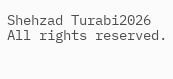Shehzad Turabi2026 All rights reserved.